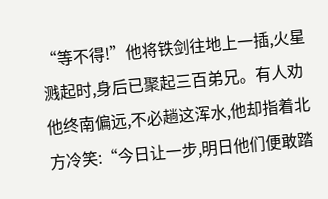“等不得!”他将铁剑往地上一插,火星溅起时,身后已聚起三百弟兄。有人劝他终南偏远,不必趟这浑水,他却指着北方冷笑:“今日让一步,明日他们便敢踏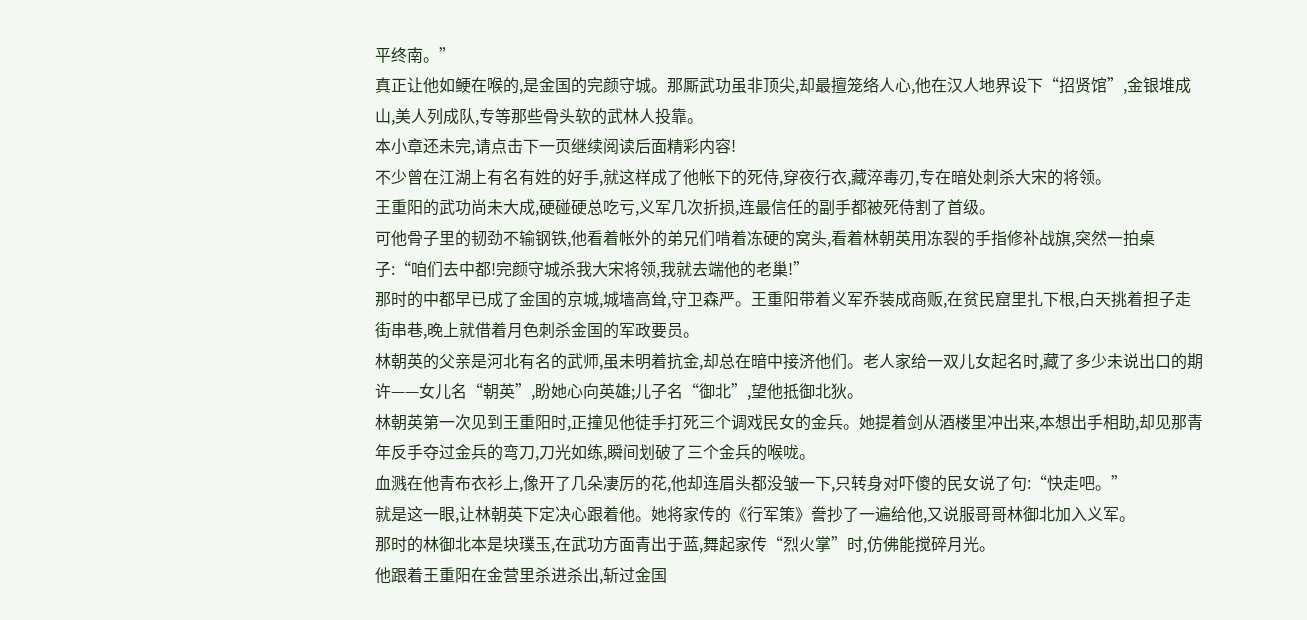平终南。”
真正让他如鲠在喉的,是金国的完颜守城。那厮武功虽非顶尖,却最擅笼络人心,他在汉人地界设下“招贤馆”,金银堆成山,美人列成队,专等那些骨头软的武林人投靠。
本小章还未完,请点击下一页继续阅读后面精彩内容!
不少曾在江湖上有名有姓的好手,就这样成了他帐下的死侍,穿夜行衣,藏淬毒刃,专在暗处刺杀大宋的将领。
王重阳的武功尚未大成,硬碰硬总吃亏,义军几次折损,连最信任的副手都被死侍割了首级。
可他骨子里的韧劲不输钢铁,他看着帐外的弟兄们啃着冻硬的窝头,看着林朝英用冻裂的手指修补战旗,突然一拍桌子:“咱们去中都!完颜守城杀我大宋将领,我就去端他的老巢!”
那时的中都早已成了金国的京城,城墙高耸,守卫森严。王重阳带着义军乔装成商贩,在贫民窟里扎下根,白天挑着担子走街串巷,晚上就借着月色刺杀金国的军政要员。
林朝英的父亲是河北有名的武师,虽未明着抗金,却总在暗中接济他们。老人家给一双儿女起名时,藏了多少未说出口的期许——女儿名“朝英”,盼她心向英雄;儿子名“御北”,望他抵御北狄。
林朝英第一次见到王重阳时,正撞见他徒手打死三个调戏民女的金兵。她提着剑从酒楼里冲出来,本想出手相助,却见那青年反手夺过金兵的弯刀,刀光如练,瞬间划破了三个金兵的喉咙。
血溅在他青布衣衫上,像开了几朵凄厉的花,他却连眉头都没皱一下,只转身对吓傻的民女说了句:“快走吧。”
就是这一眼,让林朝英下定决心跟着他。她将家传的《行军策》誊抄了一遍给他,又说服哥哥林御北加入义军。
那时的林御北本是块璞玉,在武功方面青出于蓝,舞起家传“烈火掌”时,仿佛能搅碎月光。
他跟着王重阳在金营里杀进杀出,斩过金国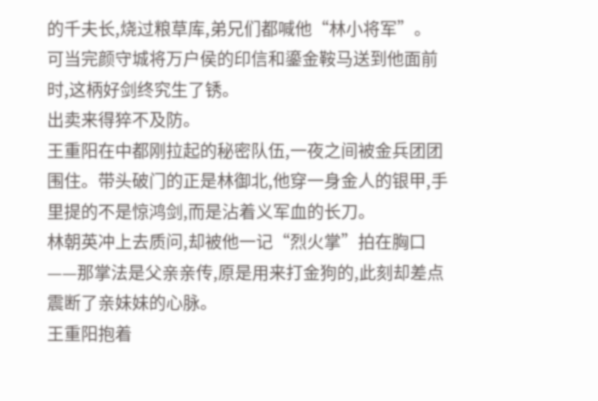的千夫长,烧过粮草库,弟兄们都喊他“林小将军”。
可当完颜守城将万户侯的印信和鎏金鞍马送到他面前时,这柄好剑终究生了锈。
出卖来得猝不及防。
王重阳在中都刚拉起的秘密队伍,一夜之间被金兵团团围住。带头破门的正是林御北,他穿一身金人的银甲,手里提的不是惊鸿剑,而是沾着义军血的长刀。
林朝英冲上去质问,却被他一记“烈火掌”拍在胸口——那掌法是父亲亲传,原是用来打金狗的,此刻却差点震断了亲妹妹的心脉。
王重阳抱着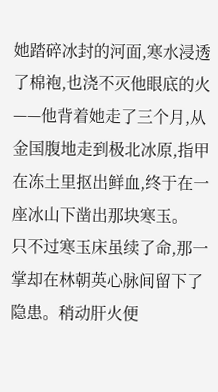她踏碎冰封的河面,寒水浸透了棉袍,也浇不灭他眼底的火——他背着她走了三个月,从金国腹地走到极北冰原,指甲在冻土里抠出鲜血,终于在一座冰山下凿出那块寒玉。
只不过寒玉床虽续了命,那一掌却在林朝英心脉间留下了隐患。稍动肝火便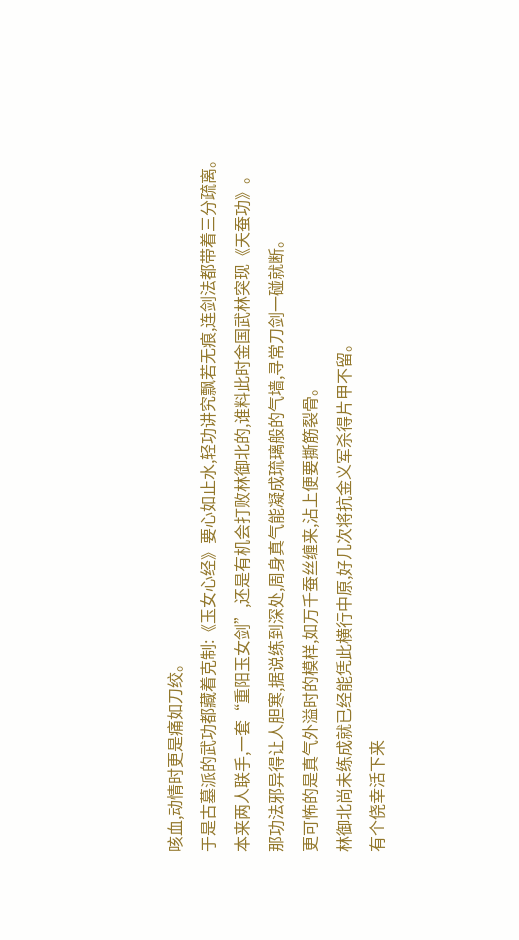咳血,动情时更是痛如刀绞。
于是古墓派的武功都藏着克制:《玉女心经》要心如止水,轻功讲究飘若无痕,连剑法都带着三分疏离。
本来两人联手,一套“重阳玉女剑”,还是有机会打败林御北的,谁料此时金国武林突现《天蚕功》。
那功法邪异得让人胆寒,据说练到深处,周身真气能凝成琉璃般的气墙,寻常刀剑一碰就断。
更可怖的是真气外溢时的模样,如万千蚕丝缠来,沾上便要撕筋裂骨。
林御北尚未练成就已经能凭此横行中原,好几次将抗金义军杀得片甲不留。
有个侥幸活下来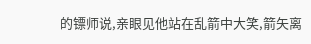的镖师说,亲眼见他站在乱箭中大笑,箭矢离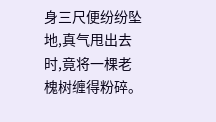身三尺便纷纷坠地,真气甩出去时,竟将一棵老槐树缠得粉碎。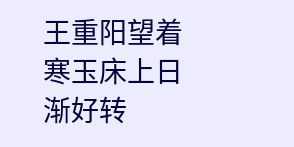王重阳望着寒玉床上日渐好转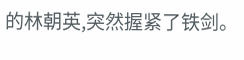的林朝英,突然握紧了铁剑。